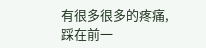有很多很多的疼痛,踩在前一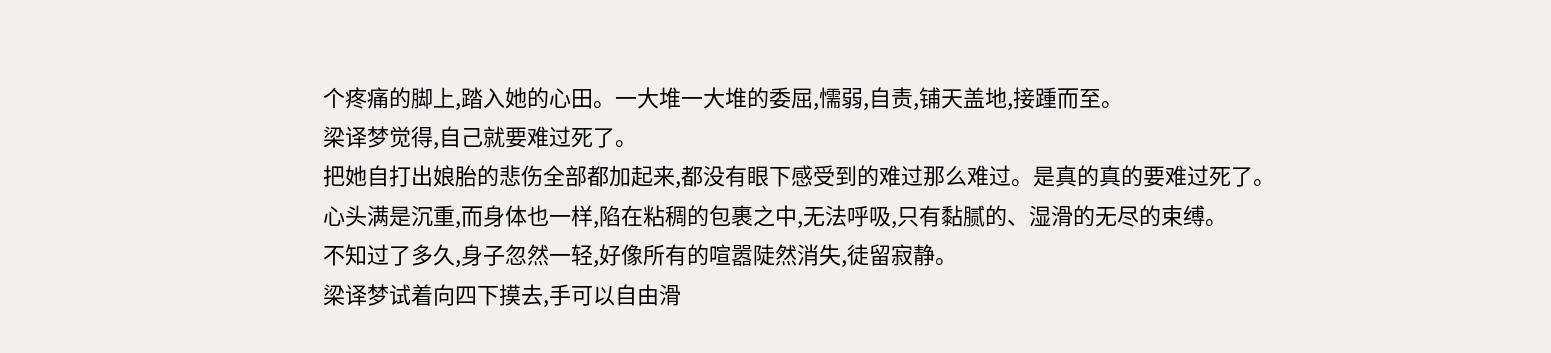个疼痛的脚上,踏入她的心田。一大堆一大堆的委屈,懦弱,自责,铺天盖地,接踵而至。
梁译梦觉得,自己就要难过死了。
把她自打出娘胎的悲伤全部都加起来,都没有眼下感受到的难过那么难过。是真的真的要难过死了。
心头满是沉重,而身体也一样,陷在粘稠的包裹之中,无法呼吸,只有黏腻的、湿滑的无尽的束缚。
不知过了多久,身子忽然一轻,好像所有的喧嚣陡然消失,徒留寂静。
梁译梦试着向四下摸去,手可以自由滑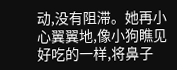动,没有阻滞。她再小心翼翼地,像小狗瞧见好吃的一样,将鼻子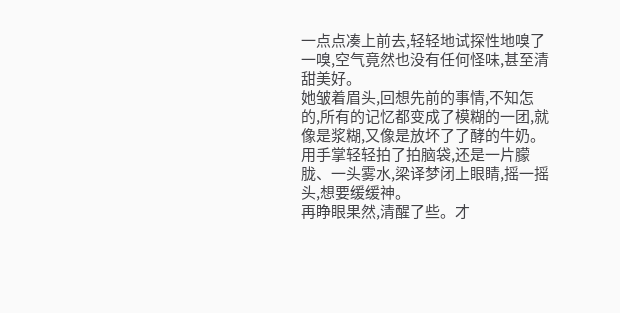一点点凑上前去,轻轻地试探性地嗅了一嗅,空气竟然也没有任何怪味,甚至清甜美好。
她皱着眉头,回想先前的事情,不知怎的,所有的记忆都变成了模糊的一团,就像是浆糊,又像是放坏了了酵的牛奶。
用手掌轻轻拍了拍脑袋,还是一片朦胧、一头雾水,梁译梦闭上眼睛,摇一摇头,想要缓缓神。
再睁眼果然,清醒了些。才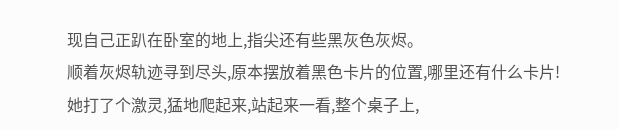现自己正趴在卧室的地上,指尖还有些黑灰色灰烬。
顺着灰烬轨迹寻到尽头,原本摆放着黑色卡片的位置,哪里还有什么卡片!
她打了个激灵,猛地爬起来,站起来一看,整个桌子上,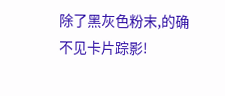除了黑灰色粉末,的确不见卡片踪影!